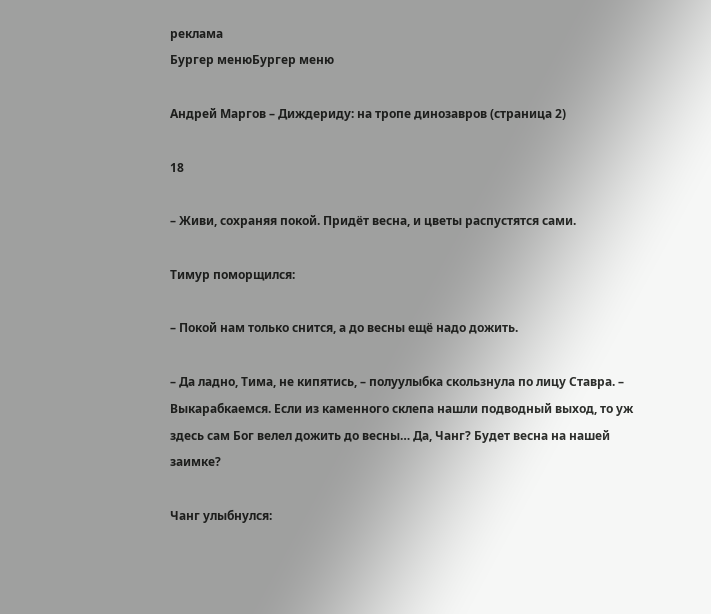реклама
Бургер менюБургер меню

Андрей Маргов – Диждериду: на тропе динозавров (страница 2)

18

– Живи, сохраняя покой. Придёт весна, и цветы распустятся сами.

Тимур поморщился:

– Покой нам только снится, а до весны ещё надо дожить.

– Да ладно, Тима, не кипятись, – полуулыбка скользнула по лицу Ставра. – Выкарабкаемся. Если из каменного склепа нашли подводный выход, то уж здесь сам Бог велел дожить до весны… Да, Чанг? Будет весна на нашей заимке?

Чанг улыбнулся: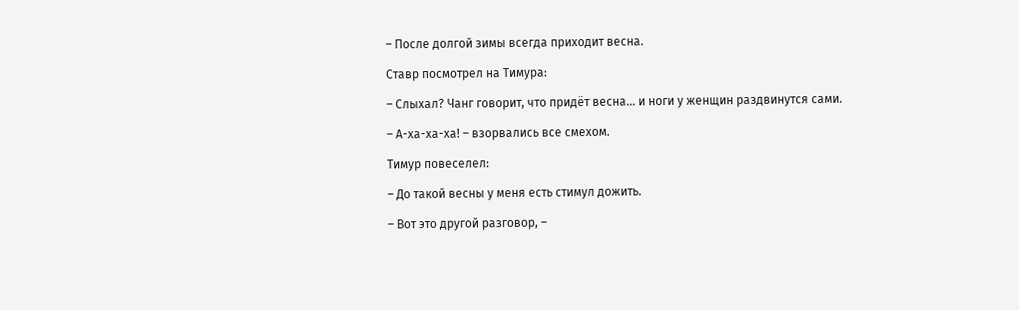– После долгой зимы всегда приходит весна.

Ставр посмотрел на Тимура:

– Слыхал? Чанг говорит, что придёт весна… и ноги у женщин раздвинутся сами.

– А-ха-ха-ха! – взорвались все смехом.

Тимур повеселел:

– До такой весны у меня есть стимул дожить.

– Вот это другой разговор, –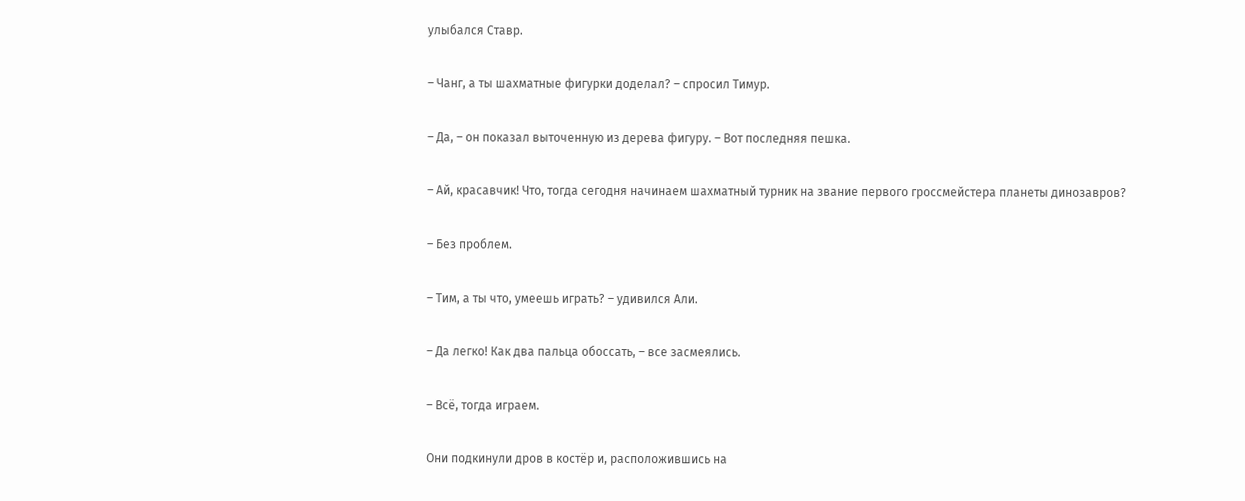улыбался Ставр.

– Чанг, а ты шахматные фигурки доделал? – спросил Тимур.

– Да, – он показал выточенную из дерева фигуру. – Вот последняя пешка.

– Ай, красавчик! Что, тогда сегодня начинаем шахматный турник на звание первого гроссмейстера планеты динозавров?

– Без проблем.

– Тим, а ты что, умеешь играть? – удивился Али.

– Да легко! Как два пальца обоссать, – все засмеялись.

– Всё, тогда играем.

Они подкинули дров в костёр и, расположившись на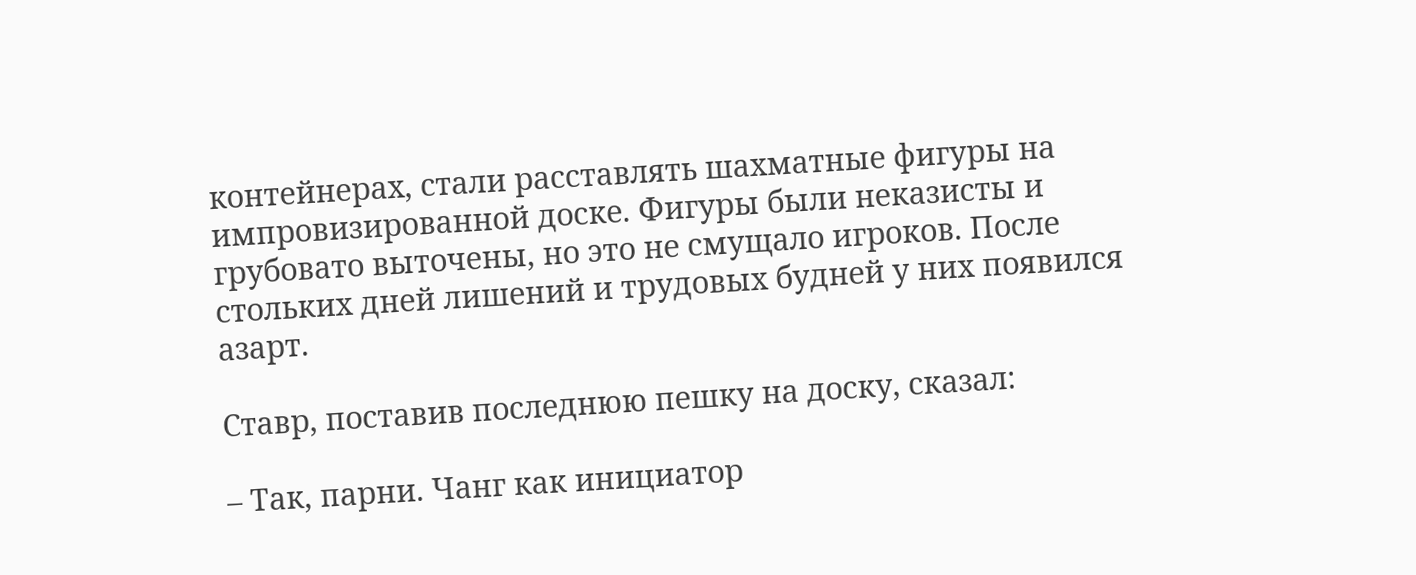контейнерах, стали расставлять шахматные фигуры на импровизированной доске. Фигуры были неказисты и грубовато выточены, но это не смущало игроков. После стольких дней лишений и трудовых будней у них появился азарт.

Ставр, поставив последнюю пешку на доску, сказал:

– Так, парни. Чанг как инициатор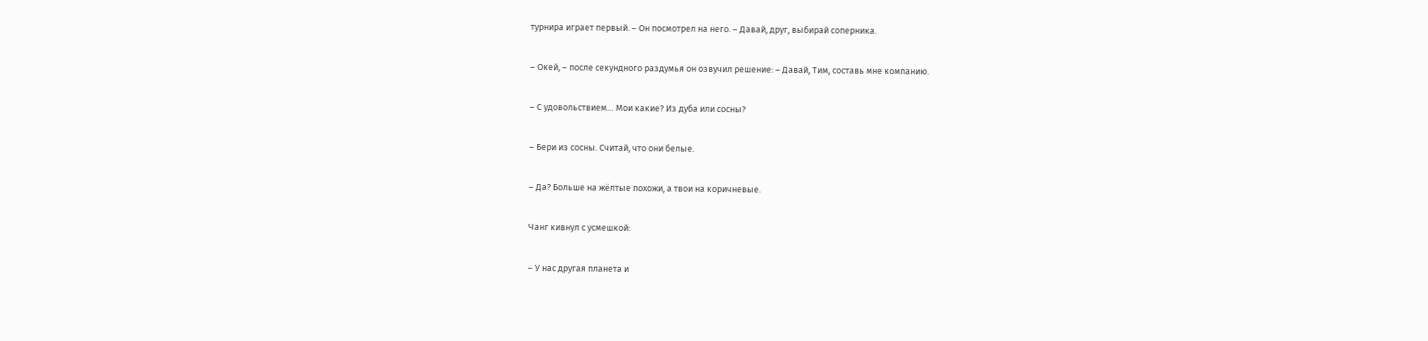турнира играет первый. – Он посмотрел на него. – Давай, друг, выбирай соперника.

– Окей, – после секундного раздумья он озвучил решение: – Давай, Тим, составь мне компанию.

– С удовольствием… Мои какие? Из дуба или сосны?

– Бери из сосны. Считай, что они белые.

– Да? Больше на жёлтые похожи, а твои на коричневые.

Чанг кивнул с усмешкой:

– У нас другая планета и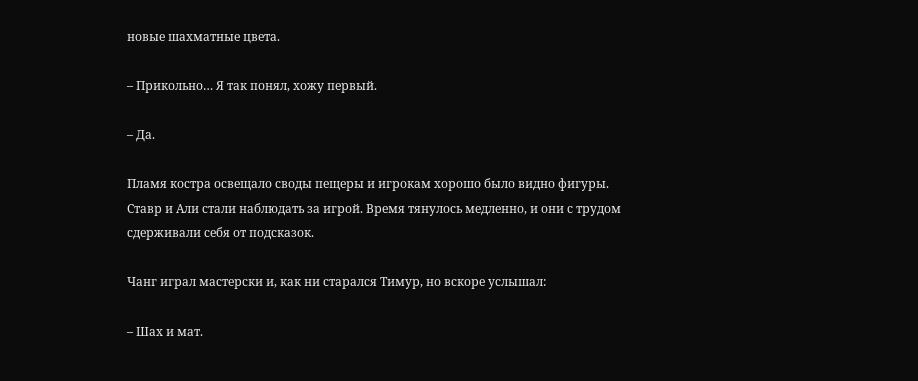новые шахматные цвета.

– Прикольно… Я так понял, хожу первый.

– Да.

Пламя костра освещало своды пещеры и игрокам хорошо было видно фигуры. Ставр и Али стали наблюдать за игрой. Время тянулось медленно, и они с трудом сдерживали себя от подсказок.

Чанг играл мастерски и, как ни старался Тимур, но вскоре услышал:

– Шах и мат.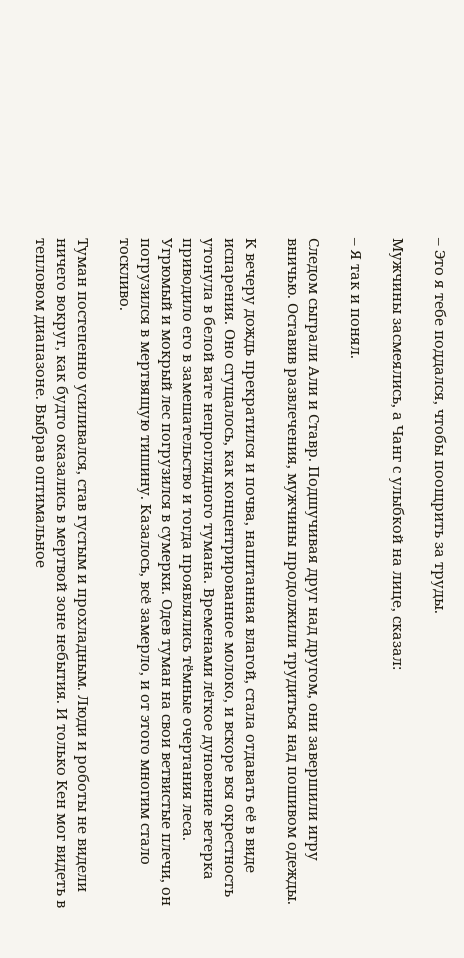– Это я тебе поддался, чтобы поощрить за труды.

Мужчины засмеялись, а Чанг с улыбкой на лице, сказал:

– Я так и понял.

Следом сыграли Али и Ставр. Подшучивая друг над другом, они завершили игру вничью. Оставив развлечения, мужчины продолжили трудиться над пошивом одежды.

К вечеру дождь прекратился и почва, напитанная влагой, стала отдавать её в виде испарения. Оно сгущалось, как концентрированное молоко, и вскоре вся окрестность утонула в белой вате непроглядного тумана. Временами лёгкое дуновение ветерка приводило его в замешательство и тогда проявлялись тёмные очертания леса. Угрюмый и мокрый лес погрузился в сумерки. Одев туман на свои ветвистые плечи, он погрузился в мертвящую тишину. Казалось, всё замерло, и от этого многим стало тоскливо.

Туман постепенно усиливался, став густым и прохладным. Люди и роботы не видели ничего вокруг, как будто оказались в мертвой зоне небытия. И только Кен мог видеть в тепловом диапазоне. Выбрав оптимальное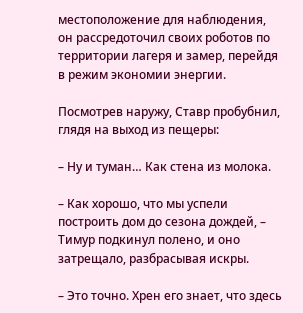местоположение для наблюдения, он рассредоточил своих роботов по территории лагеря и замер, перейдя в режим экономии энергии.

Посмотрев наружу, Ставр пробубнил, глядя на выход из пещеры:

– Ну и туман… Как стена из молока.

– Как хорошо, что мы успели построить дом до сезона дождей, – Тимур подкинул полено, и оно затрещало, разбрасывая искры.

– Это точно. Хрен его знает, что здесь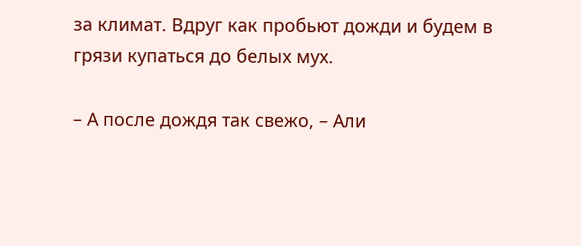за климат. Вдруг как пробьют дожди и будем в грязи купаться до белых мух.

– А после дождя так свежо, – Али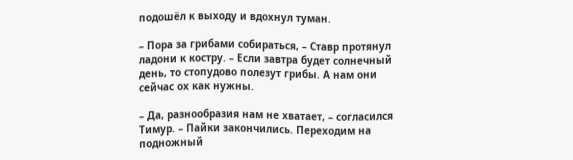подошёл к выходу и вдохнул туман.

– Пора за грибами собираться, – Ставр протянул ладони к костру. – Если завтра будет солнечный день, то стопудово полезут грибы. А нам они сейчас ох как нужны.

– Да, разнообразия нам не хватает, – согласился Тимур. – Пайки закончились. Переходим на подножный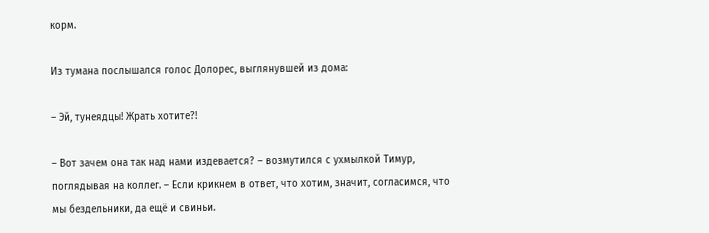корм.

Из тумана послышался голос Долорес, выглянувшей из дома:

– Эй, тунеядцы! Жрать хотите?!

– Вот зачем она так над нами издевается? – возмутился с ухмылкой Тимур, поглядывая на коллег. – Если крикнем в ответ, что хотим, значит, согласимся, что мы бездельники, да ещё и свиньи.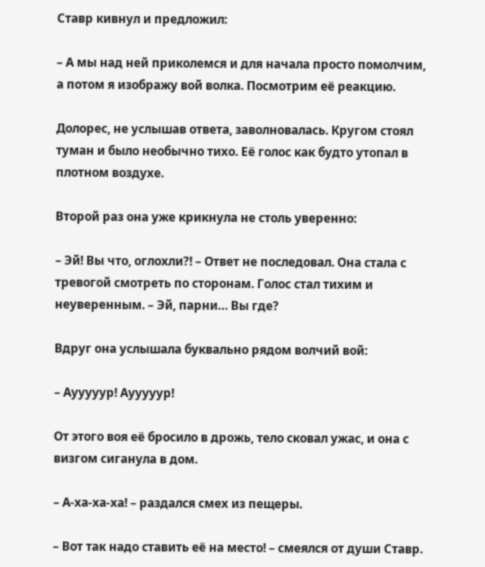Ставр кивнул и предложил:

– А мы над ней приколемся и для начала просто помолчим, а потом я изображу вой волка. Посмотрим её реакцию.

Долорес, не услышав ответа, заволновалась. Кругом стоял туман и было необычно тихо. Её голос как будто утопал в плотном воздухе.

Второй раз она уже крикнула не столь уверенно:

– Эй! Вы что, оглохли?! – Ответ не последовал. Она стала с тревогой смотреть по сторонам. Голос стал тихим и неуверенным. – Эй, парни… Вы где?

Вдруг она услышала буквально рядом волчий вой:

– Аууууур! Аууууур!

От этого воя её бросило в дрожь, тело сковал ужас, и она с визгом сиганула в дом.

– А-ха-ха-ха! – раздался смех из пещеры.

– Вот так надо ставить её на место! – смеялся от души Ставр.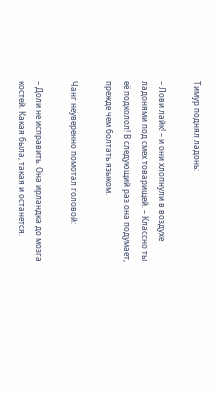Тимур поднял ладонь:

– Лови лайк! – и они хлопнули в воздухе ладонями под смех товарищей. – Классно ты её подколол! В следующий раз она подумает, прежде чем болтать языком.

Чанг неуверенно помотал головой:

– Доли не исправить. Она ирландка до мозга костей. Какая была, такая и останется.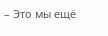– Это мы ещё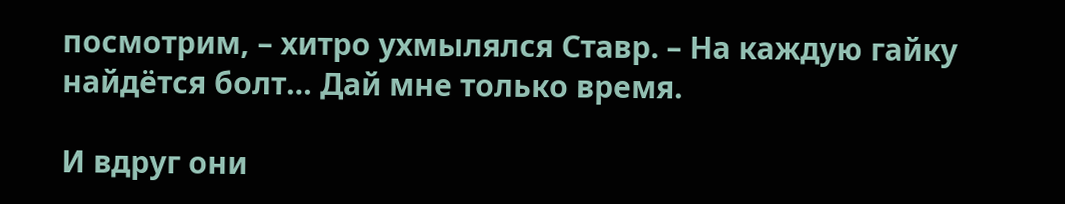посмотрим, – хитро ухмылялся Ставр. – На каждую гайку найдётся болт… Дай мне только время.

И вдруг они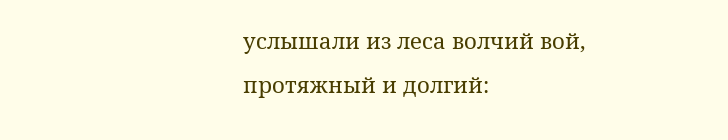услышали из леса волчий вой, протяжный и долгий: